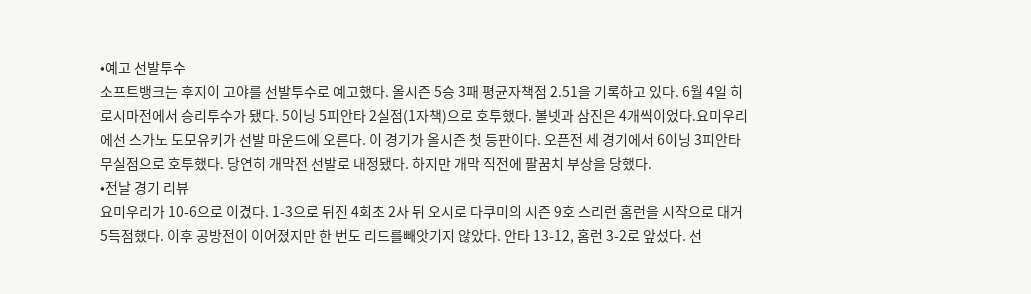•예고 선발투수
소프트뱅크는 후지이 고야를 선발투수로 예고했다. 올시즌 5승 3패 평균자책점 2.51을 기록하고 있다. 6월 4일 히로시마전에서 승리투수가 됐다. 5이닝 5피안타 2실점(1자책)으로 호투했다. 볼넷과 삼진은 4개씩이었다.요미우리에선 스가노 도모유키가 선발 마운드에 오른다. 이 경기가 올시즌 첫 등판이다. 오픈전 세 경기에서 6이닝 3피안타 무실점으로 호투했다. 당연히 개막전 선발로 내정됐다. 하지만 개막 직전에 팔꿈치 부상을 당했다.
•전날 경기 리뷰
요미우리가 10-6으로 이겼다. 1-3으로 뒤진 4회초 2사 뒤 오시로 다쿠미의 시즌 9호 스리런 홈런을 시작으로 대거 5득점했다. 이후 공방전이 이어졌지만 한 번도 리드를빼앗기지 않았다. 안타 13-12, 홈런 3-2로 앞섰다. 선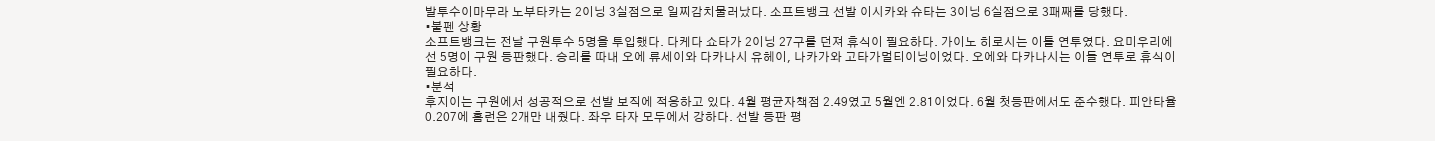발투수이마무라 노부타카는 2이닝 3실점으로 일찌감치물러났다. 소프트뱅크 선발 이시카와 슈타는 3이닝 6실점으로 3패째를 당했다.
•불펜 상황
소프트뱅크는 전날 구원투수 5명을 투입했다. 다케다 쇼타가 2이닝 27구를 던져 휴식이 필요하다. 가이노 히로시는 이틀 연투였다. 요미우리에선 5명이 구원 등판했다. 승리를 따내 오에 류세이와 다카나시 유헤이, 나카가와 고타가멀티이닝이었다. 오에와 다카나시는 이들 연투로 휴식이 필요하다.
•분석
후지이는 구원에서 성공적으로 선발 보직에 적응하고 있다. 4월 평균자책점 2.49였고 5월엔 2.81이었다. 6월 첫등판에서도 준수했다. 피안타율 0.207에 홈런은 2개만 내줬다. 좌우 타자 모두에서 강하다. 선발 등판 평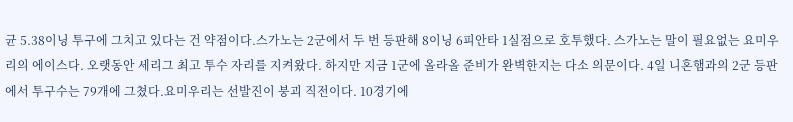균 5.38이닝 투구에 그치고 있다는 건 약점이다.스가노는 2군에서 두 번 등판해 8이닝 6피안타 1실점으로 호투했다. 스가노는 말이 필요없는 요미우리의 에이스다. 오랫동안 세리그 최고 투수 자리를 지켜왔다. 하지만 지금 1군에 올라올 준비가 완벽한지는 다소 의문이다. 4일 니혼햄과의 2군 등판에서 투구수는 79개에 그쳤다.요미우리는 선발진이 붕괴 직전이다. 10경기에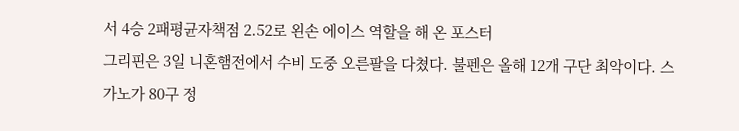서 4승 2패평균자책점 2.52로 왼손 에이스 역할을 해 온 포스터
그리핀은 3일 니혼햄전에서 수비 도중 오른팔을 다쳤다. 불펜은 올해 12개 구단 최악이다. 스가노가 80구 정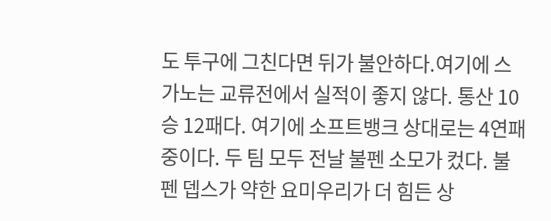도 투구에 그친다면 뒤가 불안하다.여기에 스가노는 교류전에서 실적이 좋지 않다. 통산 10승 12패다. 여기에 소프트뱅크 상대로는 4연패 중이다. 두 팀 모두 전날 불펜 소모가 컸다. 불펜 뎁스가 약한 요미우리가 더 힘든 상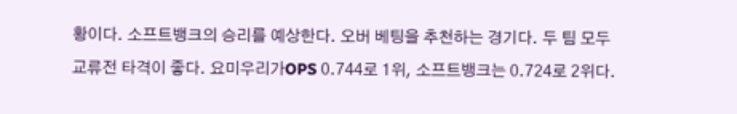황이다. 소프트뱅크의 승리를 예상한다. 오버 베팅을 추천하는 경기다. 두 팀 모두 교류전 타격이 좋다. 요미우리가OPS 0.744로 1위, 소프트뱅크는 0.724로 2위다.